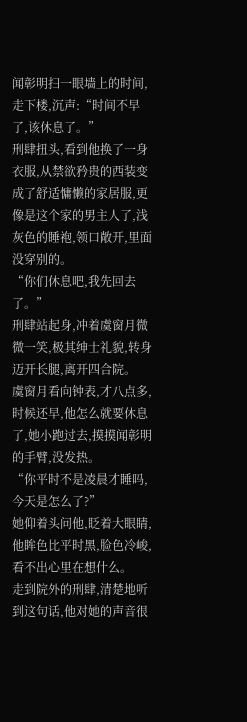闻彰明扫一眼墙上的时间,走下楼,沉声:“时间不早了,该休息了。”
刑肆扭头,看到他换了一身衣服,从禁欲矜贵的西装变成了舒适慵懒的家居服,更像是这个家的男主人了,浅灰色的睡袍,领口敞开,里面没穿别的。
“你们休息吧,我先回去了。”
刑肆站起身,冲着虞窗月微微一笑,极其绅士礼貌,转身迈开长腿,离开四合院。
虞窗月看向钟表,才八点多,时候还早,他怎么就要休息了,她小跑过去,摸摸闻彰明的手臂,没发热。
“你平时不是凌晨才睡吗,今天是怎么了?”
她仰着头问他,眨着大眼睛,他眸色比平时黑,脸色冷峻,看不出心里在想什么。
走到院外的刑肆,清楚地听到这句话,他对她的声音很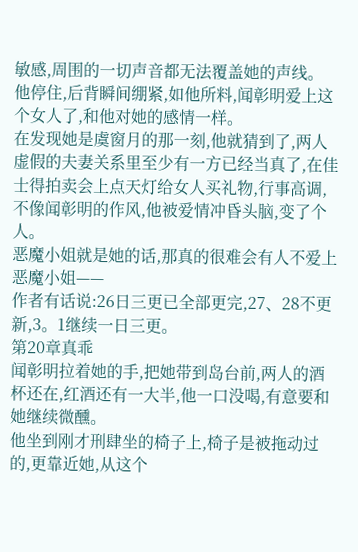敏感,周围的一切声音都无法覆盖她的声线。
他停住,后背瞬间绷紧,如他所料,闻彰明爱上这个女人了,和他对她的感情一样。
在发现她是虞窗月的那一刻,他就猜到了,两人虚假的夫妻关系里至少有一方已经当真了,在佳士得拍卖会上点天灯给女人买礼物,行事高调,不像闻彰明的作风,他被爱情冲昏头脑,变了个人。
恶魔小姐就是她的话,那真的很难会有人不爱上恶魔小姐——
作者有话说:26日三更已全部更完,27、28不更新,3。1继续一日三更。
第20章真乖
闻彰明拉着她的手,把她带到岛台前,两人的酒杯还在,红酒还有一大半,他一口没喝,有意要和她继续微醺。
他坐到刚才刑肆坐的椅子上,椅子是被拖动过的,更靠近她,从这个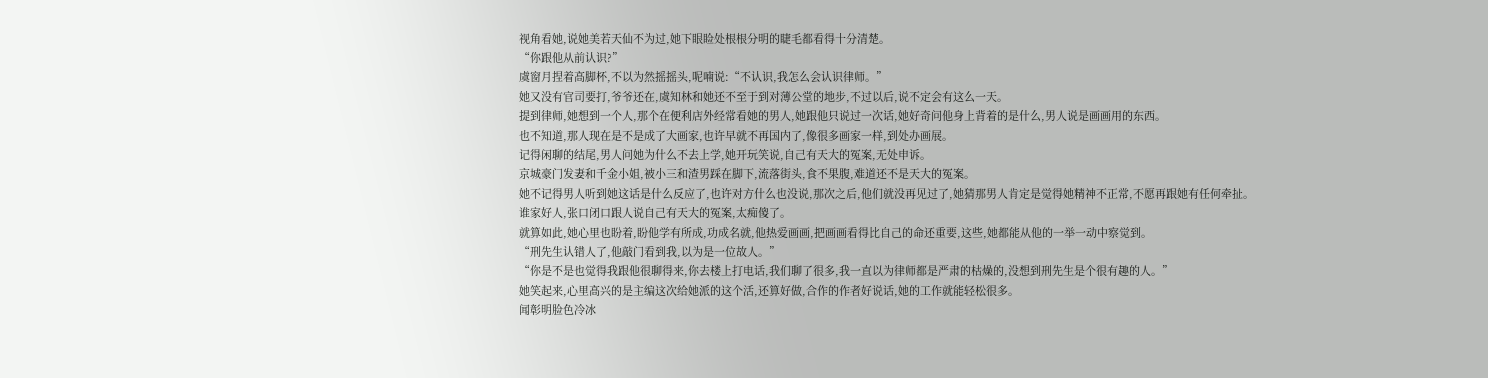视角看她,说她美若天仙不为过,她下眼睑处根根分明的睫毛都看得十分清楚。
“你跟他从前认识?”
虞窗月捏着高脚杯,不以为然摇摇头,呢喃说:“不认识,我怎么会认识律师。”
她又没有官司要打,爷爷还在,虞知林和她还不至于到对薄公堂的地步,不过以后,说不定会有这么一天。
提到律师,她想到一个人,那个在便利店外经常看她的男人,她跟他只说过一次话,她好奇问他身上背着的是什么,男人说是画画用的东西。
也不知道,那人现在是不是成了大画家,也许早就不再国内了,像很多画家一样,到处办画展。
记得闲聊的结尾,男人问她为什么不去上学,她开玩笑说,自己有天大的冤案,无处申诉。
京城豪门发妻和千金小姐,被小三和渣男踩在脚下,流落街头,食不果腹,难道还不是天大的冤案。
她不记得男人听到她这话是什么反应了,也许对方什么也没说,那次之后,他们就没再见过了,她猜那男人肯定是觉得她精神不正常,不愿再跟她有任何牵扯。
谁家好人,张口闭口跟人说自己有天大的冤案,太痴傻了。
就算如此,她心里也盼着,盼他学有所成,功成名就,他热爱画画,把画画看得比自己的命还重要,这些,她都能从他的一举一动中察觉到。
“刑先生认错人了,他敲门看到我,以为是一位故人。”
“你是不是也觉得我跟他很聊得来,你去楼上打电话,我们聊了很多,我一直以为律师都是严肃的枯燥的,没想到刑先生是个很有趣的人。”
她笑起来,心里高兴的是主编这次给她派的这个活,还算好做,合作的作者好说话,她的工作就能轻松很多。
闻彰明脸色冷冰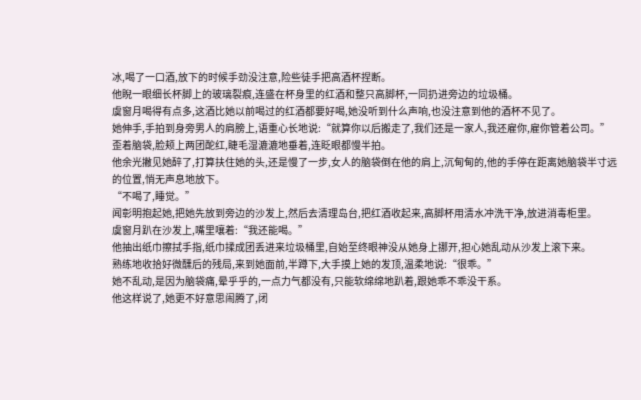冰,喝了一口酒,放下的时候手劲没注意,险些徒手把高酒杯捏断。
他睨一眼细长杯脚上的玻璃裂痕,连盛在杯身里的红酒和整只高脚杯,一同扔进旁边的垃圾桶。
虞窗月喝得有点多,这酒比她以前喝过的红酒都要好喝,她没听到什么声响,也没注意到他的酒杯不见了。
她伸手,手拍到身旁男人的肩膀上,语重心长地说:“就算你以后搬走了,我们还是一家人,我还雇你,雇你管着公司。”
歪着脑袋,脸颊上两团酡红,睫毛湿漉漉地垂着,连眨眼都慢半拍。
他余光撇见她醉了,打算扶住她的头,还是慢了一步,女人的脑袋倒在他的肩上,沉甸甸的,他的手停在距离她脑袋半寸远的位置,悄无声息地放下。
“不喝了,睡觉。”
闻彰明抱起她,把她先放到旁边的沙发上,然后去清理岛台,把红酒收起来,高脚杯用清水冲洗干净,放进消毒柜里。
虞窗月趴在沙发上,嘴里嚷着:“我还能喝。”
他抽出纸巾擦拭手指,纸巾揉成团丢进来垃圾桶里,自始至终眼神没从她身上挪开,担心她乱动从沙发上滚下来。
熟练地收拾好微醺后的残局,来到她面前,半蹲下,大手摸上她的发顶,温柔地说:“很乖。”
她不乱动,是因为脑袋痛,晕乎乎的,一点力气都没有,只能软绵绵地趴着,跟她乖不乖没干系。
他这样说了,她更不好意思闹腾了,闭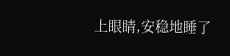上眼睛,安稳地睡了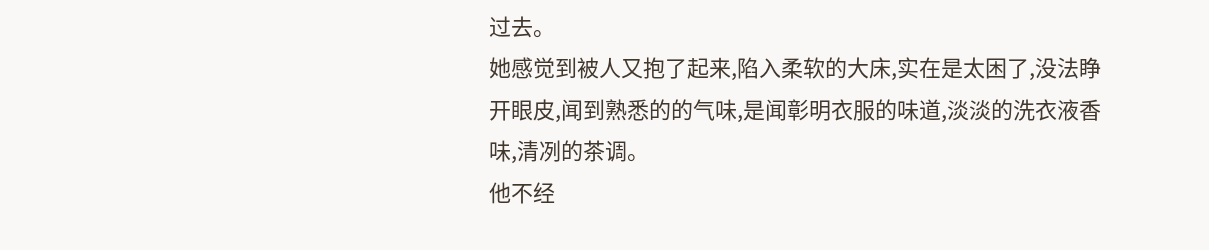过去。
她感觉到被人又抱了起来,陷入柔软的大床,实在是太困了,没法睁开眼皮,闻到熟悉的的气味,是闻彰明衣服的味道,淡淡的洗衣液香味,清冽的茶调。
他不经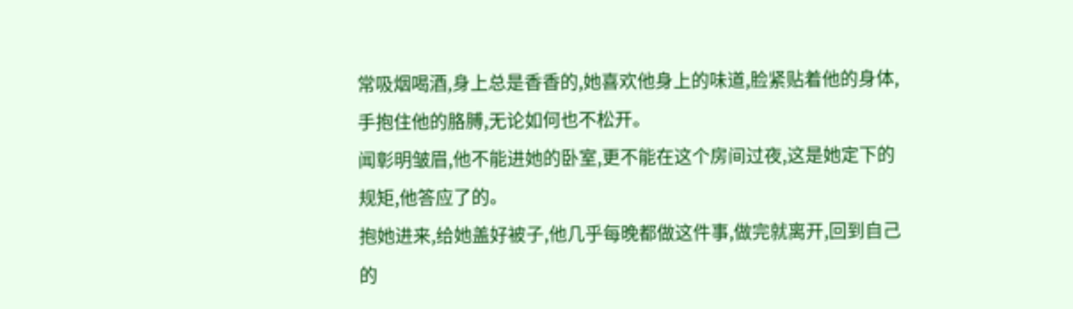常吸烟喝酒,身上总是香香的,她喜欢他身上的味道,脸紧贴着他的身体,手抱住他的胳膊,无论如何也不松开。
闻彰明皱眉,他不能进她的卧室,更不能在这个房间过夜,这是她定下的规矩,他答应了的。
抱她进来,给她盖好被子,他几乎每晚都做这件事,做完就离开,回到自己的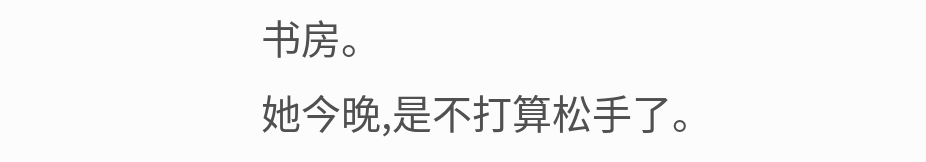书房。
她今晚,是不打算松手了。